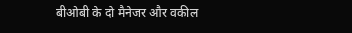बीओबी के दो मैनेजर और वकील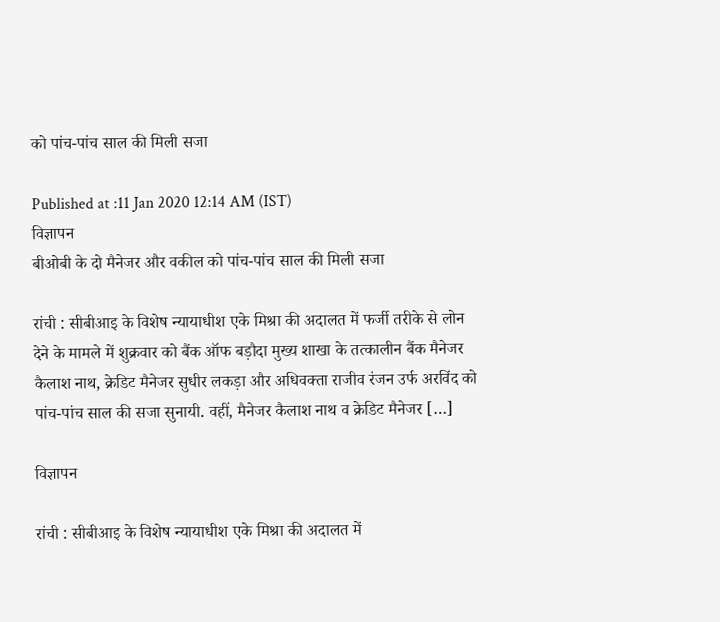को पांच-पांच साल की मिली सजा

Published at :11 Jan 2020 12:14 AM (IST)
विज्ञापन
बीओबी के दो मैनेजर और वकील को पांच-पांच साल की मिली सजा

रांची : सीबीआइ के विशेष न्यायाधीश एके मिश्रा की अदालत में फर्जी तरीके से लोन देने के मामले में शुक्रवार को बैंक ऑफ बड़ौदा मुख्य शाखा के तत्कालीन बैंक मैनेजर कैलाश नाथ, क्रेडिट मैनेजर सुधीर लकड़ा और अधिवक्ता राजीव रंजन उर्फ अरविंद को पांच-पांच साल की सजा सुनायी. वहीं, मैनेजर कैलाश नाथ व क्रेडिट मैनेजर […]

विज्ञापन

रांची : सीबीआइ के विशेष न्यायाधीश एके मिश्रा की अदालत में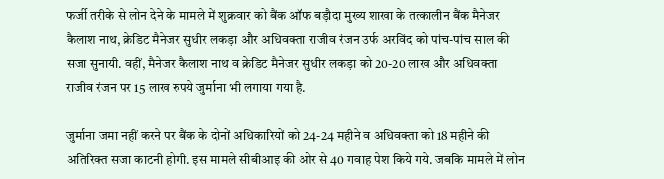फर्जी तरीके से लोन देने के मामले में शुक्रवार को बैंक ऑफ बड़ौदा मुख्य शाखा के तत्कालीन बैंक मैनेजर कैलाश नाथ, क्रेडिट मैनेजर सुधीर लकड़ा और अधिवक्ता राजीव रंजन उर्फ अरविंद को पांच-पांच साल की सजा सुनायी. वहीं, मैनेजर कैलाश नाथ व क्रेडिट मैनेजर सुधीर लकड़ा को 20-20 लाख और अधिवक्ता राजीव रंजन पर 15 लाख रुपये जुर्माना भी लगाया गया है.

जुर्माना जमा नहीं करने पर बैंक के दोनों अधिकारियों को 24-24 महीने व अधिवक्ता को 18 महीने की अतिरिक्त सजा काटनी होगी. इस मामले सीबीआइ की ओर से 40 गवाह पेश किये गये. जबकि मामले में लोन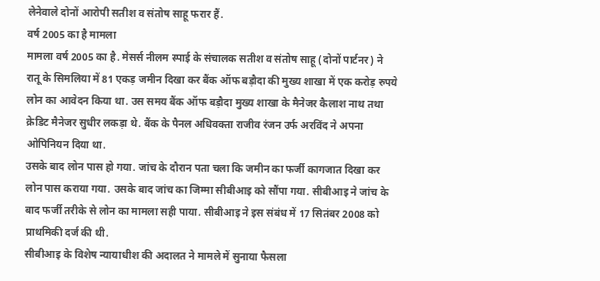लेनेवाले दोनों आरोपी सतीश व संतोष साहू फरार हैं.
वर्ष 2005 का है मामला
मामला वर्ष 2005 का है. मेसर्स नीलम स्पाई के संचालक सतीश व संतोष साहू (दोनों पार्टनर) ने रातू के सिमलिया में 81 एकड़ जमीन दिखा कर बैंक ऑफ बड़ौदा की मुख्य शाखा में एक करोड़ रुपये लोन का आवेदन किया था. उस समय बैंक ऑफ बड़ौदा मुख्य शाखा के मैनेजर कैलाश नाथ तथा क्रेडिट मैनेजर सुधीर लकड़ा थे. बैंक के पैनल अधिवक्ता राजीव रंजन उर्फ अरविंद ने अपना ओपिनियन दिया था.
उसके बाद लोन पास हो गया. जांच के दौरान पता चला कि जमीन का फर्जी कागजात दिखा कर लोन पास कराया गया. उसके बाद जांच का जिम्मा सीबीआइ को सौंपा गया. सीबीआइ ने जांच के बाद फर्जी तरीके से लोन का मामला सही पाया. सीबीआइ ने इस संबंध में 17 सितंबर 2008 को प्राथमिकी दर्ज की थी.
सीबीआइ के विशेष न्यायाधीश की अदालत ने मामले में सुनाया फैसला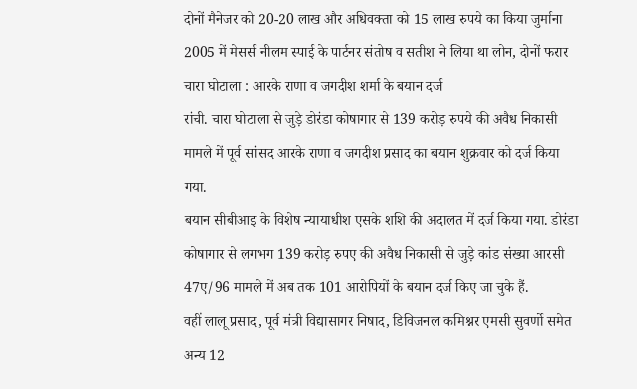दोनों मैनेजर को 20-20 लाख और अधिवक्ता को 15 लाख रुपये का किया जुर्माना
2005 में मेसर्स नीलम स्पाई के पार्टनर संतोष व सतीश ने लिया था लोन, दोनों फरार
चारा घोटाला : आरके राणा व जगदीश शर्मा के बयान दर्ज
रांची. चारा घोटाला से जुड़े डोरंडा कोषागार से 139 करोड़ रुपये की अवैध निकासी मामले में पूर्व सांसद आरके राणा व जगदीश प्रसाद का बयान शुक्रवार को दर्ज किया गया.
बयान सीबीआइ के विशेष न्यायाधीश एसके शशि की अदालत में दर्ज किया गया. डोरंडा कोषागार से लगभग 139 करोड़ रुपए की अवैध निकासी से जुड़े कांड संख्या आरसी 47ए/96 मामले में अब तक 101 आरोपियों के बयान दर्ज किए जा चुके हैं.
वहीं लालू प्रसाद, पूर्व मंत्री विद्यासागर निषाद, डिविजनल कमिश्नर एमसी सुवर्णो समेत अन्य 12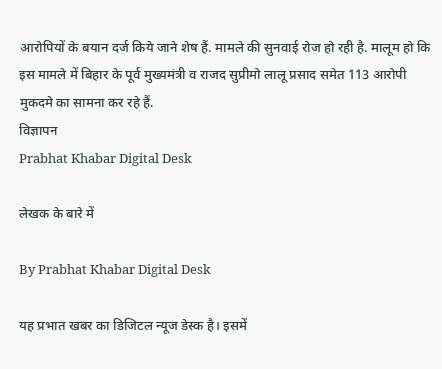आरोपियों के बयान दर्ज किये जाने शेष हैं. मामले की सुनवाई रोज हो रही है. मालूम हो कि इस मामले में बिहार के पूर्व मुख्यमंत्री व राजद सुप्रीमो लालू प्रसाद समेत 113 आरोपी मुकदमे का सामना कर रहे हैं.
विज्ञापन
Prabhat Khabar Digital Desk

लेखक के बारे में

By Prabhat Khabar Digital Desk

यह प्रभात खबर का डिजिटल न्यूज डेस्क है। इसमें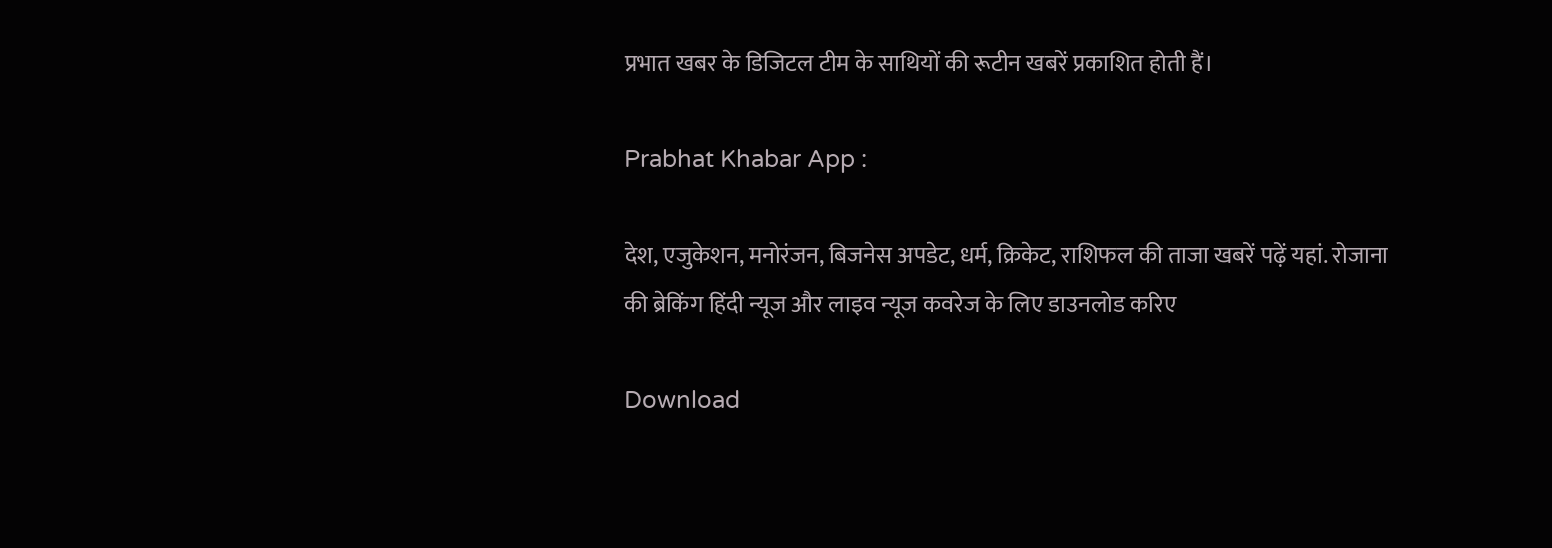प्रभात खबर के डिजिटल टीम के साथियों की रूटीन खबरें प्रकाशित होती हैं।

Prabhat Khabar App :

देश, एजुकेशन, मनोरंजन, बिजनेस अपडेट, धर्म, क्रिकेट, राशिफल की ताजा खबरें पढ़ें यहां. रोजाना की ब्रेकिंग हिंदी न्यूज और लाइव न्यूज कवरेज के लिए डाउनलोड करिए

Download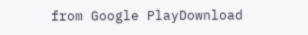from Google PlayDownload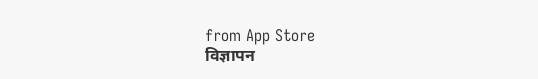from App Store
विज्ञापन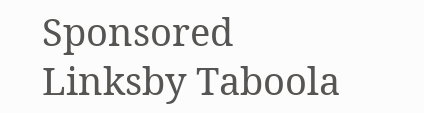Sponsored Linksby Taboola